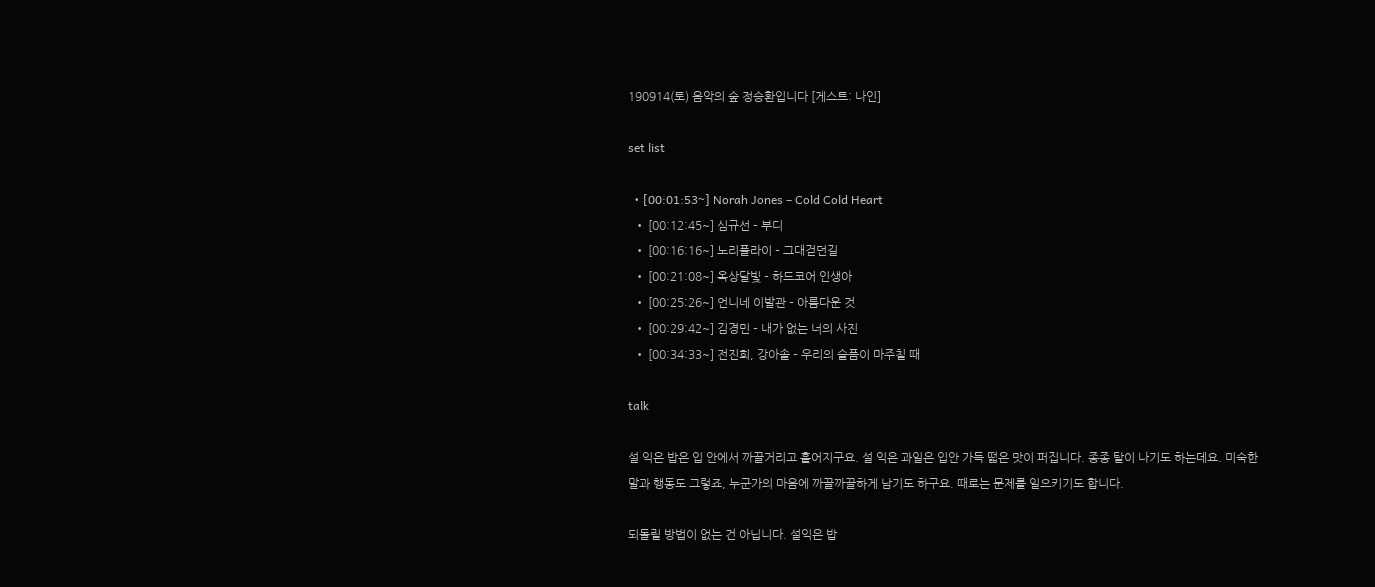190914(토) 음악의 숲 정승환입니다 [게스트: 나인]

set list

  • [00:01:53~] Norah Jones – Cold Cold Heart
  • [00:12:45~] 심규선 – 부디
  • [00:16:16~] 노리플라이 – 그대걷던길
  • [00:21:08~] 옥상달빛 – 하드코어 인생아
  • [00:25:26~] 언니네 이발관 – 아름다운 것
  • [00:29:42~] 김경민 – 내가 없는 너의 사진
  • [00:34:33~] 전진희, 강아솔 – 우리의 슬픔이 마주칠 때

talk

설 익은 밥은 입 안에서 까끌거리고 흩어지구요. 설 익은 과일은 입안 가득 떫은 맛이 퍼집니다. 종종 탈이 나기도 하는데요. 미숙한 말과 행동도 그렇죠, 누군가의 마음에 까끌까끌하게 남기도 하구요. 때로는 문제를 일으키기도 합니다.

되돌릴 방법이 없는 건 아닙니다. 설익은 밥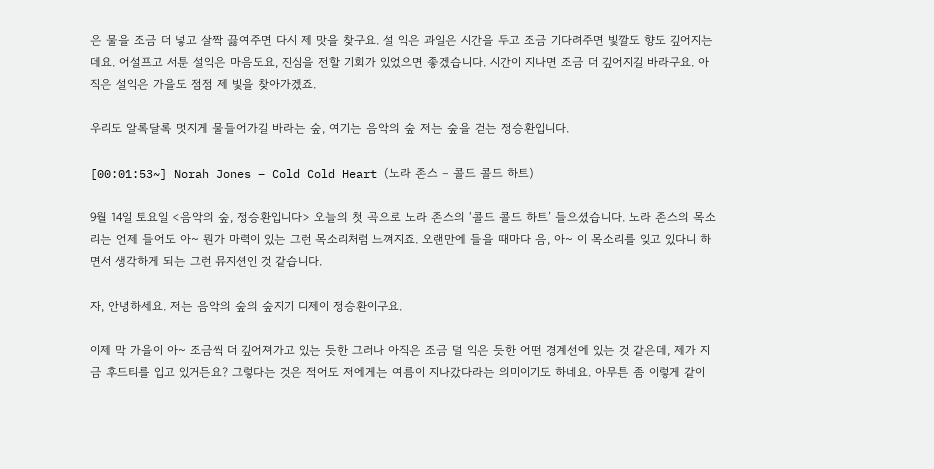은 물을 조금 더 넣고 살짝 끓여주면 다시 제 맛을 찾구요. 설 익은 과일은 시간을 두고 조금 기다려주면 빛깔도 향도 깊어지는데요. 어설프고 서툰 설익은 마음도요, 진심을 전할 기회가 있었으면 좋겠습니다. 시간이 지나면 조금 더 깊어지길 바라구요. 아직은 설익은 가을도 점점 제 빛을 찾아가겠죠.

우리도 알록달록 멋지게 물들어가길 바라는 숲, 여기는 음악의 숲 저는 숲을 걷는 정승환입니다.

[00:01:53~] Norah Jones – Cold Cold Heart (노라 존스 – 콜드 콜드 하트)

9월 14일 토요일 <음악의 숲, 정승환입니다> 오늘의 첫 곡으로 노라 존스의 ‘콜드 콜드 하트’ 들으셨습니다. 노라 존스의 목소리는 언제 들어도 아~ 뭔가 마력이 있는 그런 목소리처럼 느껴지죠. 오랜만에 들을 때마다 음, 아~ 이 목소리를 잊고 있다니 하면서 생각하게 되는 그런 뮤지션인 것 같습니다.

자, 안녕하세요. 저는 음악의 숲의 숲지기 디제이 정승환이구요.

이제 막 가을이 아~ 조금씩 더 깊어져가고 있는 듯한 그러나 아직은 조금 덜 익은 듯한 어떤 경계선에 있는 것 같은데, 제가 지금 후드티를 입고 있거든요? 그렇다는 것은 적어도 저에게는 여름이 지나갔다라는 의미이기도 하네요. 아무튼 좀 이렇게 같이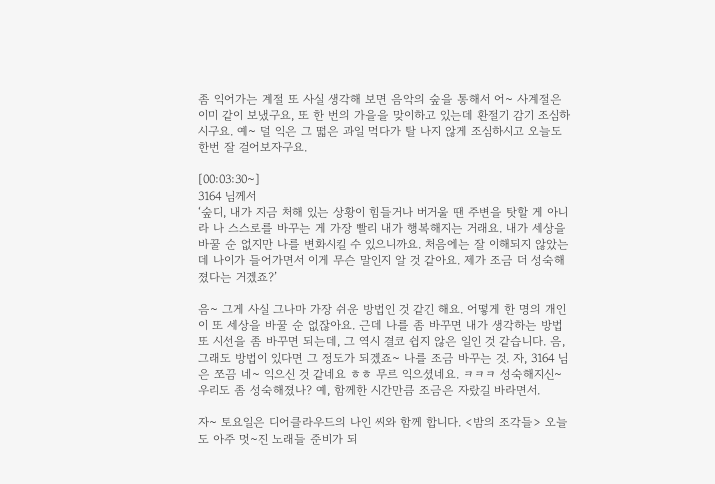좀 익어가는 계절 또 사실 생각해 보면 음악의 숲을 통해서 어~ 사계절은 이미 같이 보냈구요, 또 한 번의 가을을 맞이하고 있는데 환절기 감기 조심하시구요. 예~ 덜 익은 그 떫은 과일 먹다가 탈 나지 않게 조심하시고 오늘도 한번 잘 걸어보자구요.

[00:03:30~]
3164 님께서
‘숲디, 내가 지금 처해 있는 상황이 힘들거나 버거울 땐 주변을 탓할 게 아니라 나 스스로를 바꾸는 게 가장 빨리 내가 행복해지는 거래요. 내가 세상을 바꿀 순 없지만 나를 변화시킬 수 있으니까요. 처음에는 잘 이해되지 않았는데 나이가 들어가면서 이게 무슨 말인지 알 것 같아요. 제가 조금 더 성숙해졌다는 거겠죠?’

음~ 그게 사실 그나마 가장 쉬운 방법인 것 같긴 해요. 어떻게 한 명의 개인이 또 세상을 바꿀 순 없잖아요. 근데 나를 좀 바꾸면 내가 생각하는 방법 또 시선을 좀 바꾸면 되는데, 그 역시 결코 쉽지 않은 일인 것 같습니다. 음, 그래도 방법이 있다면 그 정도가 되겠죠~ 나를 조금 바꾸는 것. 자, 3164 님은 쪼끔 네~ 익으신 것 같네요 ㅎㅎ 무르 익으셨네요. ㅋㅋㅋ 성숙해지신~ 우리도 좀 성숙해졌나? 예, 함께한 시간만큼 조금은 자랐길 바라면서.

자~ 토요일은 디어클라우드의 나인 씨와 함께 합니다. <밤의 조각들> 오늘도 아주 멋~진 노래들 준비가 되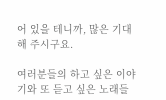어 있을 테니까, 많은 기대해 주시구요.

여러분들의 하고 싶은 이야기와 또 듣고 싶은 노래들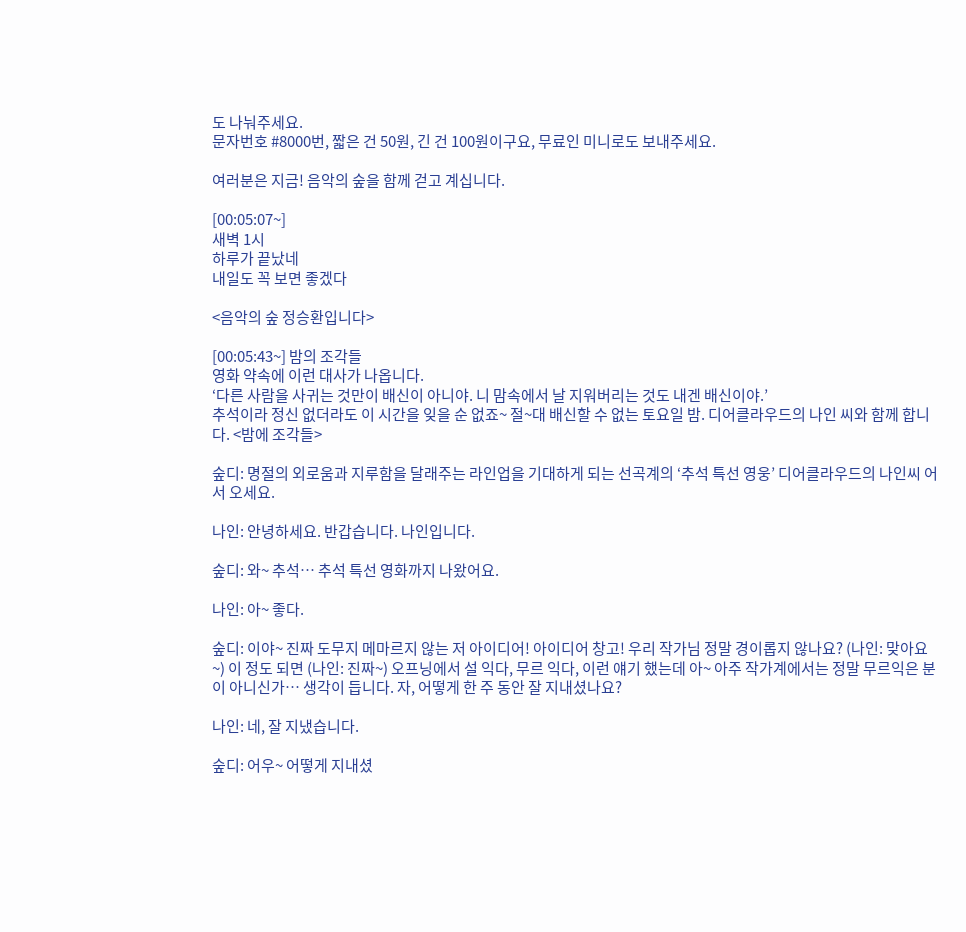도 나눠주세요.
문자번호 #8000번, 짧은 건 50원, 긴 건 100원이구요, 무료인 미니로도 보내주세요.

여러분은 지금! 음악의 숲을 함께 걷고 계십니다.

[00:05:07~]
새벽 1시
하루가 끝났네
내일도 꼭 보면 좋겠다

<음악의 숲 정승환입니다>

[00:05:43~] 밤의 조각들
영화 약속에 이런 대사가 나옵니다.
‘다른 사람을 사귀는 것만이 배신이 아니야. 니 맘속에서 날 지워버리는 것도 내겐 배신이야.’
추석이라 정신 없더라도 이 시간을 잊을 순 없죠~ 절~대 배신할 수 없는 토요일 밤. 디어클라우드의 나인 씨와 함께 합니다. <밤에 조각들>

숲디: 명절의 외로움과 지루함을 달래주는 라인업을 기대하게 되는 선곡계의 ‘추석 특선 영웅’ 디어클라우드의 나인씨 어서 오세요.

나인: 안녕하세요. 반갑습니다. 나인입니다.

숲디: 와~ 추석… 추석 특선 영화까지 나왔어요.

나인: 아~ 좋다.

숲디: 이야~ 진짜 도무지 메마르지 않는 저 아이디어! 아이디어 창고! 우리 작가님 정말 경이롭지 않나요? (나인: 맞아요~) 이 정도 되면 (나인: 진짜~) 오프닝에서 설 익다, 무르 익다, 이런 얘기 했는데 아~ 아주 작가계에서는 정말 무르익은 분이 아니신가… 생각이 듭니다. 자, 어떻게 한 주 동안 잘 지내셨나요?

나인: 네, 잘 지냈습니다.

숲디: 어우~ 어떻게 지내셨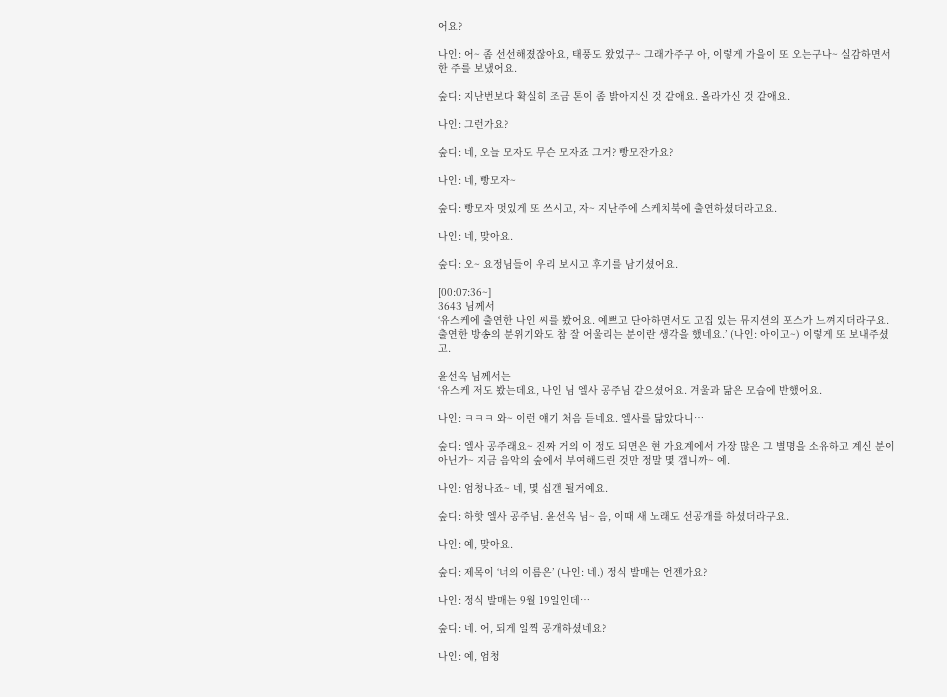어요?

나인: 어~ 좀 선선해졌잖아요, 태풍도 왔었구~ 그래가주구 아, 이렇게 가을이 또 오는구나~ 실감하면서 한 주를 보냈어요.

숲디: 지난번보다 확실히 조금 톤이 좀 밝아지신 것 같애요. 올라가신 것 같애요.

나인: 그런가요?

숲디: 네, 오늘 모자도 무슨 모자죠 그거? 빵모잔가요?

나인: 네, 빵모자~

숲디: 빵모자 멋있게 또 쓰시고, 자~ 지난주에 스케치북에 출연하셨더라고요.

나인: 네, 맞아요.

숲디: 오~ 요정님들이 우리 보시고 후기를 남기셨어요.

[00:07:36~]
3643 님께서
‘유스케에 출연한 나인 씨를 봤어요. 예쁘고 단아하면서도 고집 있는 뮤지션의 포스가 느껴지더라구요. 출연한 방송의 분위기와도 참 잘 어울리는 분이란 생각을 했네요.’ (나인: 아이고~) 이렇게 또 보내주셨고.

윤선옥 님께서는
‘유스케 저도 봤는데요, 나인 님 엘사 공주님 같으셨어요. 겨울과 닮은 모습에 반했어요.

나인: ㅋㅋㅋ 와~ 이런 얘기 처음 듣네요. 엘사를 닮았다니…

숲디: 엘사 공주래요~ 진짜 거의 이 정도 되면은 현 가요계에서 가장 많은 그 별명을 소유하고 계신 분이 아닌가~ 지금 음악의 숲에서 부여해드린 것만 정말 몇 갭니까~ 예.

나인: 엄청나죠~ 네, 몇 십갠 될거예요.

숲디: 하핫 엘사 공주님. 윤선옥 님~ 음, 이때 새 노래도 선공개를 하셨더라구요.

나인: 예, 맞아요.

숲디: 제목이 ‘너의 이름은’ (나인: 네.) 정식 발매는 언젠가요?

나인: 정식 발매는 9월 19일인데…

숲디: 네. 어, 되게 일찍 공개하셨네요?

나인: 예, 엄청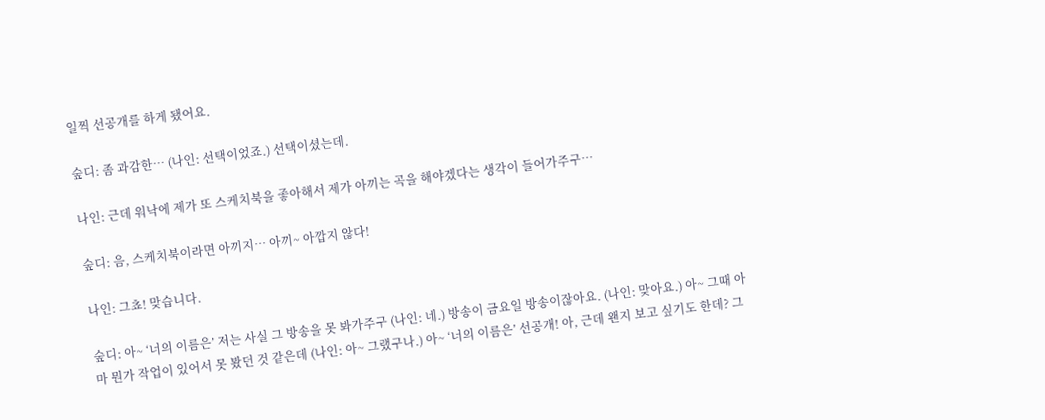일찍 선공개를 하게 됐어요.

숲디: 좀 과감한… (나인: 선택이었죠.) 선택이셨는데.

나인: 근데 워낙에 제가 또 스케치북을 좋아해서 제가 아끼는 곡을 해야겠다는 생각이 들어가주구…

숲디: 음, 스케치북이라면 아끼지… 아끼~ 아깝지 않다!

나인: 그쵸! 맞습니다.

숲디: 아~ ‘너의 이름은’ 저는 사실 그 방송을 못 봐가주구 (나인: 네.) 방송이 금요일 방송이잖아요. (나인: 맞아요.) 아~ 그때 아마 뭔가 작업이 있어서 못 봤던 것 같은데 (나인: 아~ 그랬구나.) 아~ ‘너의 이름은’ 선공개! 아, 근데 왠지 보고 싶기도 한데? 그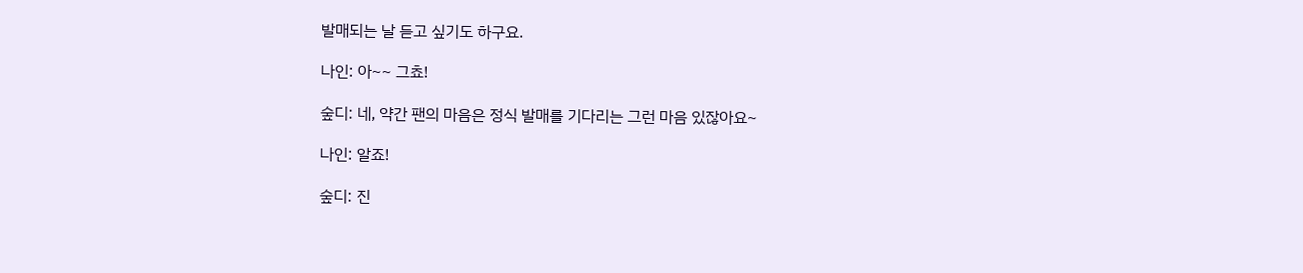발매되는 날 듣고 싶기도 하구요.

나인: 아~~ 그쵸!

숲디: 네, 약간 팬의 마음은 정식 발매를 기다리는 그런 마음 있잖아요~

나인: 알죠!

숲디: 진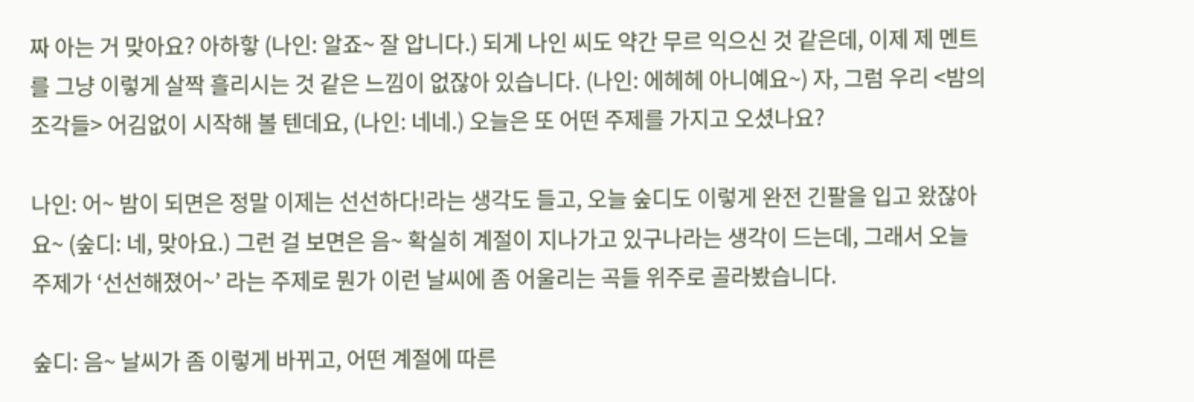짜 아는 거 맞아요? 아하핳 (나인: 알죠~ 잘 압니다.) 되게 나인 씨도 약간 무르 익으신 것 같은데, 이제 제 멘트를 그냥 이렇게 살짝 흘리시는 것 같은 느낌이 없잖아 있습니다. (나인: 에헤헤 아니예요~) 자, 그럼 우리 <밤의 조각들> 어김없이 시작해 볼 텐데요, (나인: 네네.) 오늘은 또 어떤 주제를 가지고 오셨나요?

나인: 어~ 밤이 되면은 정말 이제는 선선하다!라는 생각도 들고, 오늘 숲디도 이렇게 완전 긴팔을 입고 왔잖아요~ (숲디: 네, 맞아요.) 그런 걸 보면은 음~ 확실히 계절이 지나가고 있구나라는 생각이 드는데, 그래서 오늘 주제가 ‘선선해졌어~’ 라는 주제로 뭔가 이런 날씨에 좀 어울리는 곡들 위주로 골라봤습니다.

숲디: 음~ 날씨가 좀 이렇게 바뀌고, 어떤 계절에 따른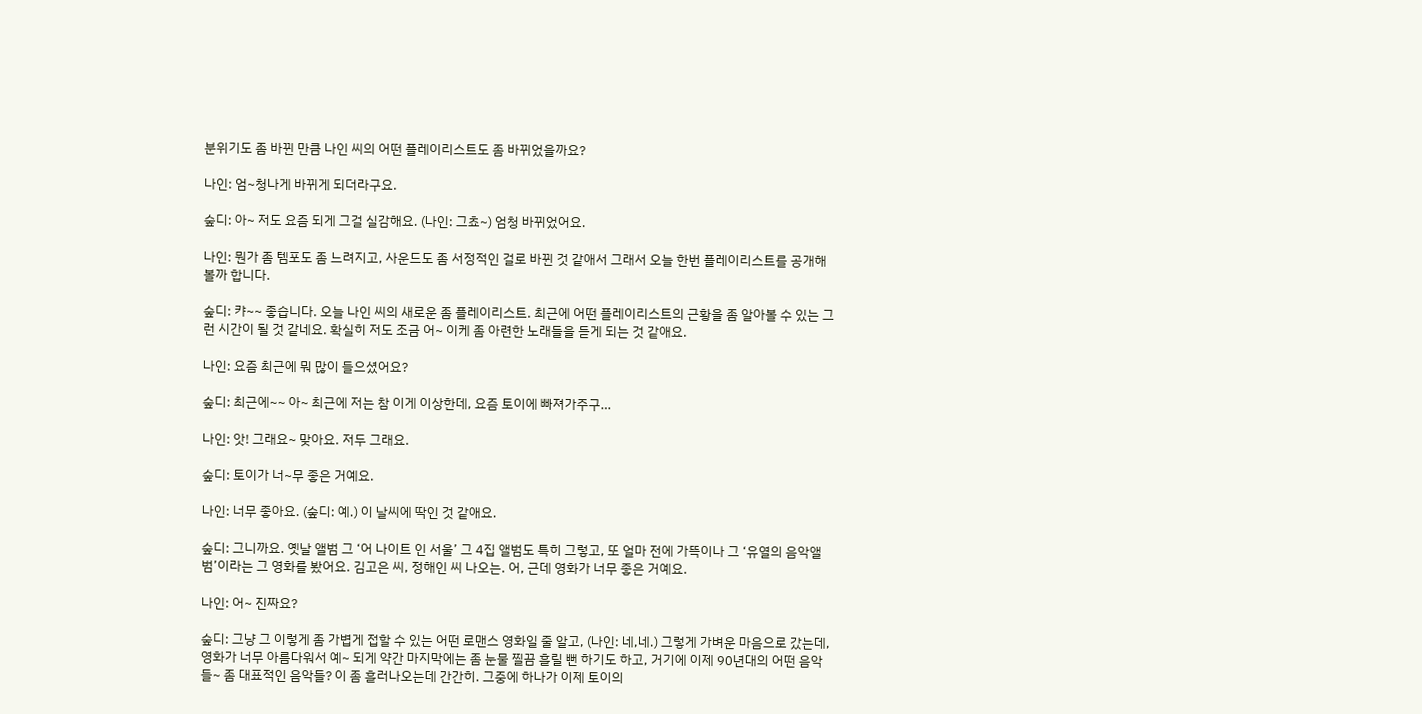분위기도 좀 바뀐 만큼 나인 씨의 어떤 플레이리스트도 좀 바뀌었을까요?

나인: 엄~청나게 바뀌게 되더라구요.

숲디: 아~ 저도 요즘 되게 그걸 실감해요. (나인: 그쵸~) 엄청 바뀌었어요.

나인: 뭔가 좀 템포도 좀 느려지고, 사운드도 좀 서정적인 걸로 바뀐 것 같애서 그래서 오늘 한번 플레이리스트를 공개해 볼까 합니다.

숲디: 캬~~ 좋습니다. 오늘 나인 씨의 새로운 좀 플레이리스트. 최근에 어떤 플레이리스트의 근황을 좀 알아볼 수 있는 그런 시간이 될 것 같네요. 확실히 저도 조금 어~ 이케 좀 아련한 노래들을 듣게 되는 것 같애요.

나인: 요즘 최근에 뭐 많이 들으셨어요?

숲디: 최근에~~ 아~ 최근에 저는 참 이게 이상한데, 요즘 토이에 빠져가주구…

나인: 앗! 그래요~ 맞아요. 저두 그래요.

숲디: 토이가 너~무 좋은 거예요.

나인: 너무 좋아요. (숲디: 예.) 이 날씨에 딱인 것 같애요.

숲디: 그니까요. 옛날 앨범 그 ‘어 나이트 인 서울’ 그 4집 앨범도 특히 그렇고, 또 얼마 전에 가뜩이나 그 ‘유열의 음악앨범’이라는 그 영화를 봤어요. 김고은 씨, 정해인 씨 나오는. 어, 근데 영화가 너무 좋은 거예요.

나인: 어~ 진짜요?

숲디: 그냥 그 이렇게 좀 가볍게 접할 수 있는 어떤 로맨스 영화일 줄 알고, (나인: 네,네.) 그렇게 가벼운 마음으로 갔는데, 영화가 너무 아름다워서 예~ 되게 약간 마지막에는 좀 눈물 찔끔 흘릴 뻔 하기도 하고, 거기에 이제 90년대의 어떤 음악들~ 좀 대표적인 음악들? 이 좀 흘러나오는데 간간히. 그중에 하나가 이제 토이의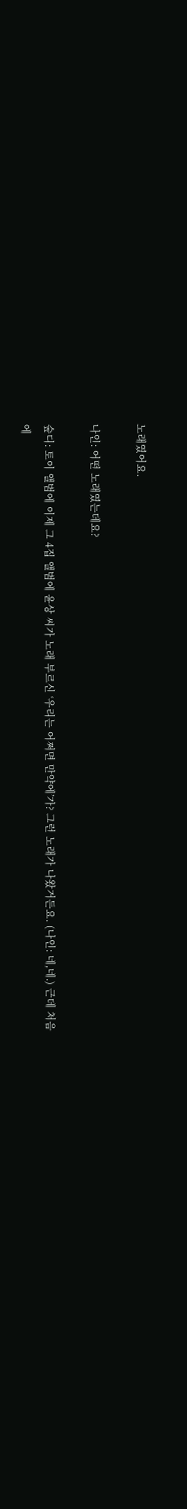노래였어요.

나인: 어떤 노래였는데요?

숲디: 토이 앨범에 이제 그 4집 앨범에 윤상 씨가 노래 부르신 ‘우리는 어쩌면 만약에’가? 그런 노래가 나왔거든요. (나인: 네,네.) 근데 처음에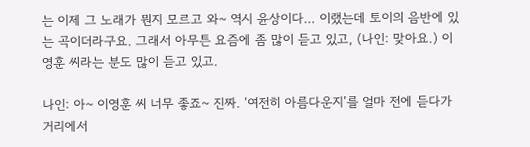는 이제 그 노래가 뭔지 모르고 와~ 역시 윤상이다… 이랬는데 토이의 음반에 있는 곡이더라구요. 그래서 아무튼 요즘에 좀 많이 듣고 있고, (나인: 맞아요.) 이영훈 씨라는 분도 많이 듣고 있고.

나인: 아~ 이영훈 씨 너무 좋죠~ 진짜. ‘여전히 아름다운지’를 얼마 전에 듣다가 거리에서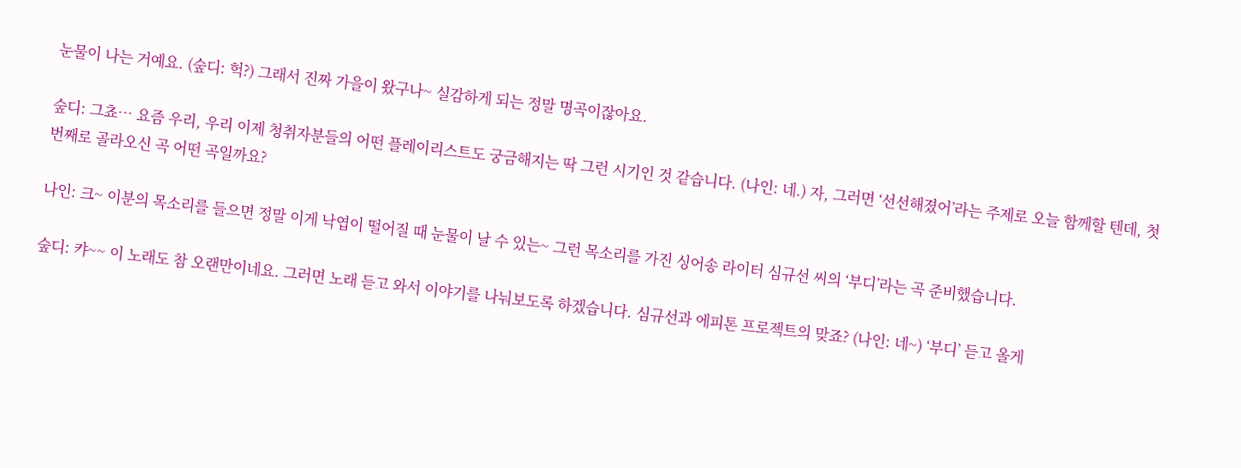눈물이 나는 거예요. (숲디: 헉?) 그래서 진짜 가을이 왔구나~ 실감하게 되는 정말 명곡이잖아요.

숲디: 그쵸… 요즘 우리, 우리 이제 청취자분들의 어떤 플레이리스트도 궁금해지는 딱 그런 시기인 것 같습니다. (나인: 네.) 자, 그러면 ‘선선해졌어’라는 주제로 오늘 함께할 텐데, 첫 번째로 골라오신 곡 어떤 곡일까요?

나인: 크~ 이분의 목소리를 들으면 정말 이게 낙엽이 떨어질 때 눈물이 날 수 있는~ 그런 목소리를 가진 싱어송 라이터 심규선 씨의 ‘부디’라는 곡 준비했습니다.

숲디: 캬~~ 이 노래도 참 오랜만이네요. 그러면 노래 듣고 와서 이야기를 나눠보도록 하겠습니다. 심규선과 에피톤 프로젝트의 맞죠? (나인: 네~) ‘부디’ 듣고 올게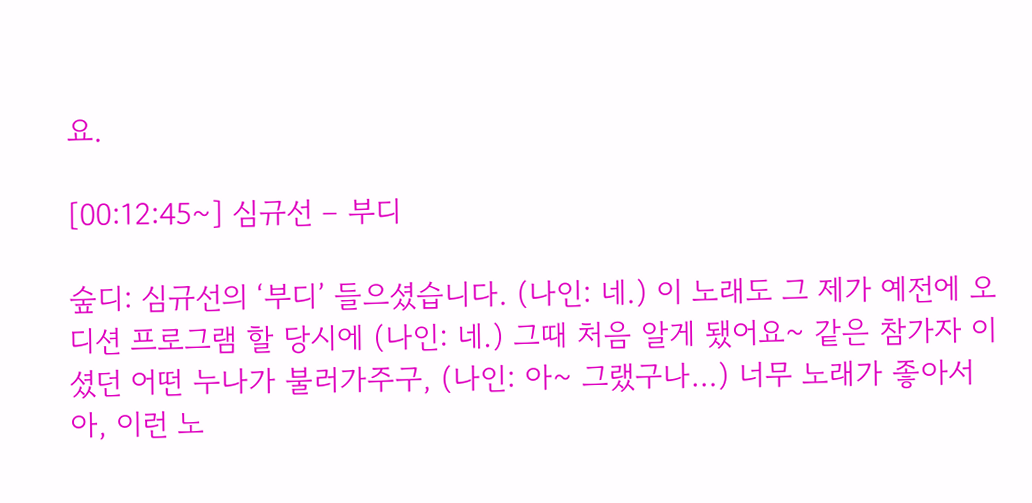요.

[00:12:45~] 심규선 – 부디

숲디: 심규선의 ‘부디’ 들으셨습니다. (나인: 네.) 이 노래도 그 제가 예전에 오디션 프로그램 할 당시에 (나인: 네.) 그때 처음 알게 됐어요~ 같은 참가자 이셨던 어떤 누나가 불러가주구, (나인: 아~ 그랬구나…) 너무 노래가 좋아서 아, 이런 노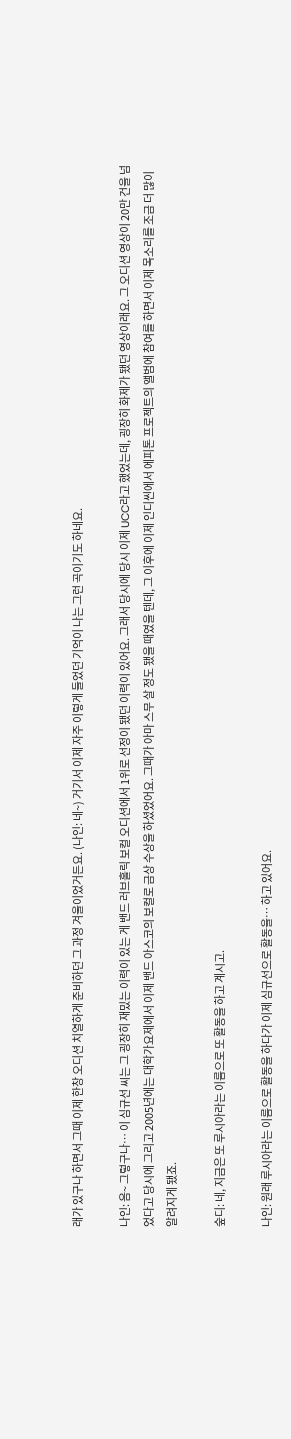래가 있구나 하면서 그때 이제 한창 오디션 치열하게 준비하던 그 과정 겨울이었거든요. (나인: 네~) 거기서 이제 자주 이렇게 들었던 기억이 나는 그런 곡이기도 하네요.

나인: 음~ 그렇구나… 이 심규선 씨는 그 굉장히 재밌는 이력이 있는 게 밴드 러브홀릭 보컬 오디션에서 1위로 선정이 됐던 이력이 있어요. 그래서 당시에 당시 이제 UCC라고 했었는데, 굉장히 화제가 됐던 영상이래요. 그 오디션 영상이 20만 건을 넘었다고 당시에 그리고 2005년에는 대학가요제에서 이제 밴드 아스코의 보컬로 금상 수상을 하셨었어요. 그때가 아마 스무 살 정도 됐을 때였을 텐데, 그 이후에 이제 인디씬에서 에피톤 프로젝트의 앨범에 참여를 하면서 이제 목소리를 조금 더 많이 알려지게 됐죠.

숲디: 네, 지금은 또 루시아라는 이름으로 또 활동을 하고 계시고.

나인: 원래 루시아라는 이름으로 활동을 하다가 이제 심규선으로 활동을… 하고 있어요.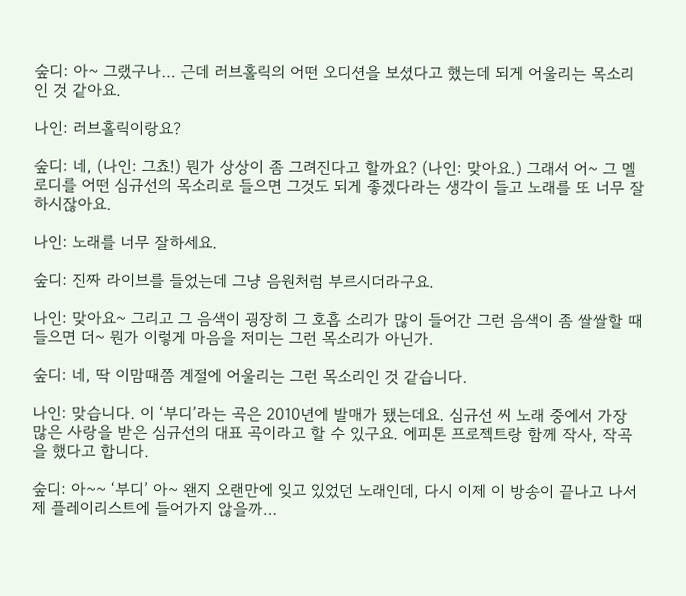숲디: 아~ 그랬구나… 근데 러브홀릭의 어떤 오디션을 보셨다고 했는데 되게 어울리는 목소리인 것 같아요.

나인: 러브홀릭이랑요?

숲디: 네, (나인: 그쵸!) 뭔가 상상이 좀 그려진다고 할까요? (나인: 맞아요.) 그래서 어~ 그 멜로디를 어떤 심규선의 목소리로 들으면 그것도 되게 좋겠다라는 생각이 들고 노래를 또 너무 잘하시잖아요.

나인: 노래를 너무 잘하세요.

숲디: 진짜 라이브를 들었는데 그냥 음원처럼 부르시더라구요.

나인: 맞아요~ 그리고 그 음색이 굉장히 그 호흡 소리가 많이 들어간 그런 음색이 좀 쌀쌀할 때 들으면 더~ 뭔가 이렇게 마음을 저미는 그런 목소리가 아닌가.

숲디: 네, 딱 이맘때쯤 계절에 어울리는 그런 목소리인 것 같습니다.

나인: 맞습니다. 이 ‘부디’라는 곡은 2010년에 발매가 됐는데요. 심규선 씨 노래 중에서 가장 많은 사랑을 받은 심규선의 대표 곡이라고 할 수 있구요. 에피톤 프로젝트랑 함께 작사, 작곡을 했다고 합니다.

숲디: 아~~ ‘부디’ 아~ 왠지 오랜만에 잊고 있었던 노래인데, 다시 이제 이 방송이 끝나고 나서 제 플레이리스트에 들어가지 않을까…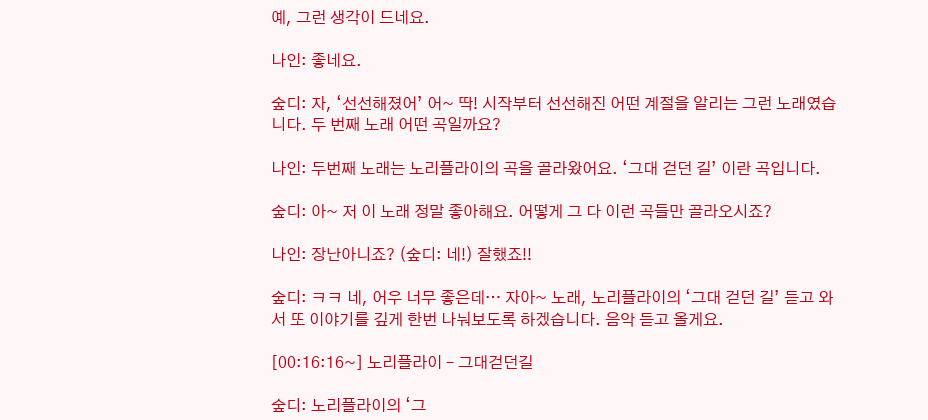예, 그런 생각이 드네요.

나인: 좋네요.

숲디: 자, ‘선선해졌어’ 어~ 딱! 시작부터 선선해진 어떤 계절을 알리는 그런 노래였습니다. 두 번째 노래 어떤 곡일까요?

나인: 두번째 노래는 노리플라이의 곡을 골라왔어요. ‘그대 걷던 길’ 이란 곡입니다.

숲디: 아~ 저 이 노래 정말 좋아해요. 어떻게 그 다 이런 곡들만 골라오시죠?

나인: 장난아니죠? (숲디: 네!) 잘했죠!!

숲디: ㅋㅋ 네, 어우 너무 좋은데… 자아~ 노래, 노리플라이의 ‘그대 걷던 길’ 듣고 와서 또 이야기를 깊게 한번 나눠보도록 하겠습니다. 음악 듣고 올게요.

[00:16:16~] 노리플라이 – 그대걷던길

숲디: 노리플라이의 ‘그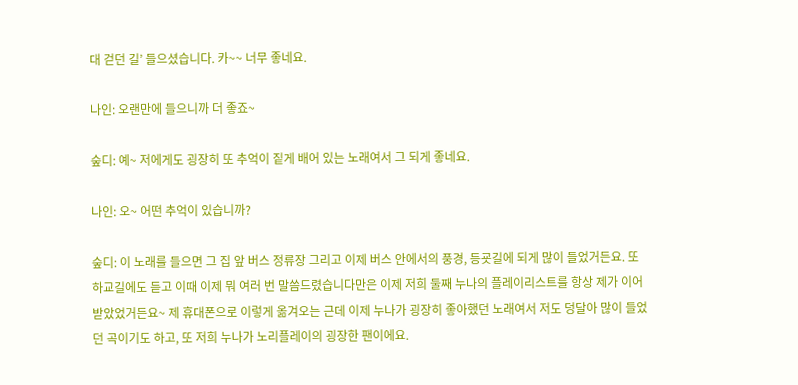대 걷던 길’ 들으셨습니다. 카~~ 너무 좋네요.

나인: 오랜만에 들으니까 더 좋죠~

숲디: 예~ 저에게도 굉장히 또 추억이 짙게 배어 있는 노래여서 그 되게 좋네요.

나인: 오~ 어떤 추억이 있습니까?

숲디: 이 노래를 들으면 그 집 앞 버스 정류장 그리고 이제 버스 안에서의 풍경, 등굣길에 되게 많이 들었거든요. 또 하교길에도 듣고 이때 이제 뭐 여러 번 말씀드렸습니다만은 이제 저희 둘째 누나의 플레이리스트를 항상 제가 이어받았었거든요~ 제 휴대폰으로 이렇게 옮겨오는 근데 이제 누나가 굉장히 좋아했던 노래여서 저도 덩달아 많이 들었던 곡이기도 하고, 또 저희 누나가 노리플레이의 굉장한 팬이에요.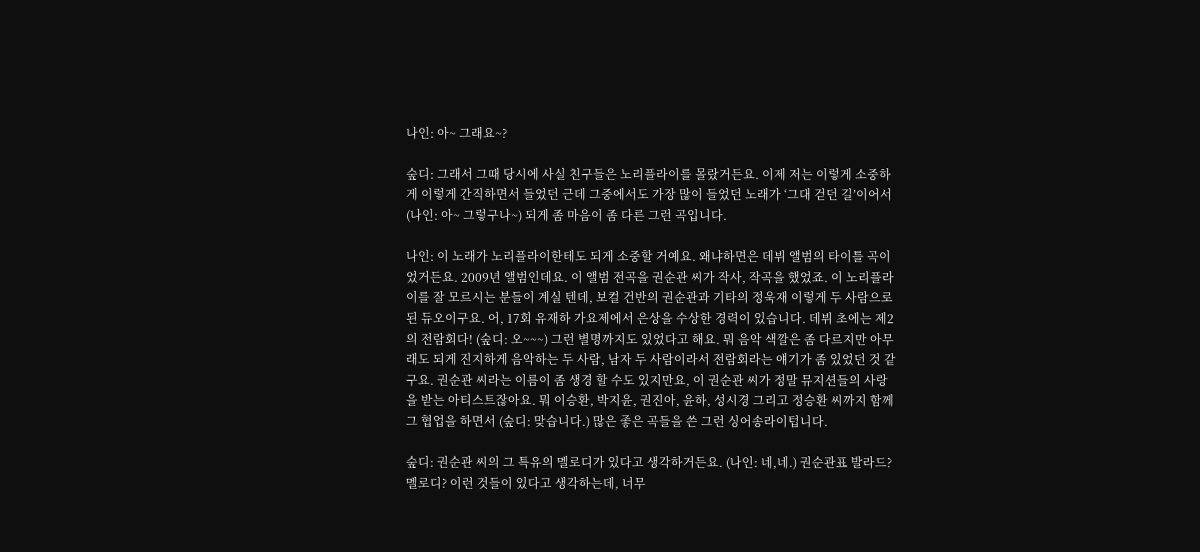나인: 아~ 그래요~?

숲디: 그래서 그때 당시에 사실 친구들은 노리플라이를 몰랐거든요. 이제 저는 이렇게 소중하게 이렇게 간직하면서 들었던 근데 그중에서도 가장 많이 들었던 노래가 ‘그대 걷던 길’이어서 (나인: 아~ 그렇구나~) 되게 좀 마음이 좀 다른 그런 곡입니다.

나인: 이 노래가 노리플라이한테도 되게 소중할 거예요. 왜냐하면은 데뷔 앨범의 타이틀 곡이었거든요. 2009년 앨범인데요. 이 앨범 전곡을 권순관 씨가 작사, 작곡을 했었죠. 이 노리플라이를 잘 모르시는 분들이 계실 텐데, 보컬 건반의 권순관과 기타의 정욱재 이렇게 두 사람으로 된 듀오이구요. 어, 17회 유재하 가요제에서 은상을 수상한 경력이 있습니다. 데뷔 초에는 제2의 전람회다! (숲디: 오~~~) 그런 별명까지도 있었다고 해요. 뭐 음악 색깔은 좀 다르지만 아무래도 되게 진지하게 음악하는 두 사람, 남자 두 사람이라서 전람회라는 얘기가 좀 있었던 것 같구요. 권순관 씨라는 이름이 좀 생경 할 수도 있지만요, 이 권순관 씨가 정말 뮤지션들의 사랑을 받는 아티스트잖아요. 뭐 이승환, 박지윤, 권진아, 윤하, 성시경 그리고 정승환 씨까지 함께 그 협업을 하면서 (숲디: 맞습니다.) 많은 좋은 곡들을 쓴 그런 싱어송라이텁니다.

숲디: 권순관 씨의 그 특유의 멜로디가 있다고 생각하거든요. (나인: 네,네.) 권순관표 발라드? 멜로디? 이런 것들이 있다고 생각하는데, 너무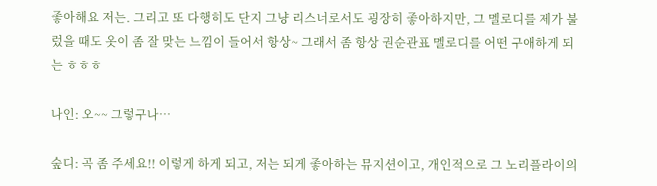좋아해요 저는. 그리고 또 다행히도 단지 그냥 리스너로서도 굉장히 좋아하지만, 그 멜로디를 제가 불렀을 때도 옷이 좀 잘 맞는 느낌이 들어서 항상~ 그래서 좀 항상 권순관표 멜로디를 어떤 구애하게 되는 ㅎㅎㅎ

나인: 오~~ 그렇구나…

숲디: 곡 좀 주세요!! 이렇게 하게 되고, 저는 되게 좋아하는 뮤지션이고, 개인적으로 그 노리플라이의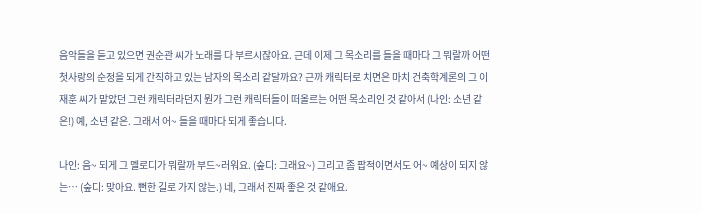음악들을 듣고 있으면 권순관 씨가 노래를 다 부르시잖아요. 근데 이제 그 목소리를 들을 때마다 그 뭐랄까 어떤 첫사랑의 순정을 되게 간직하고 있는 남자의 목소리 같달까요? 근까 캐릭터로 치면은 마치 건축학계론의 그 이재훈 씨가 맡았던 그런 캐릭터라던지 뭔가 그런 캐릭터들이 떠올르는 어떤 목소리인 것 같아서 (나인: 소년 같은!) 예, 소년 같은. 그래서 어~ 들을 때마다 되게 좋습니다.

나인: 음~ 되게 그 멜로디가 뭐랄까 부드~러워요. (숲디: 그래요~) 그리고 좀 팝적이면서도 어~ 예상이 되지 않는… (숲디: 맞아요. 뻔한 길로 가지 않는.) 네, 그래서 진짜 좋은 것 같애요.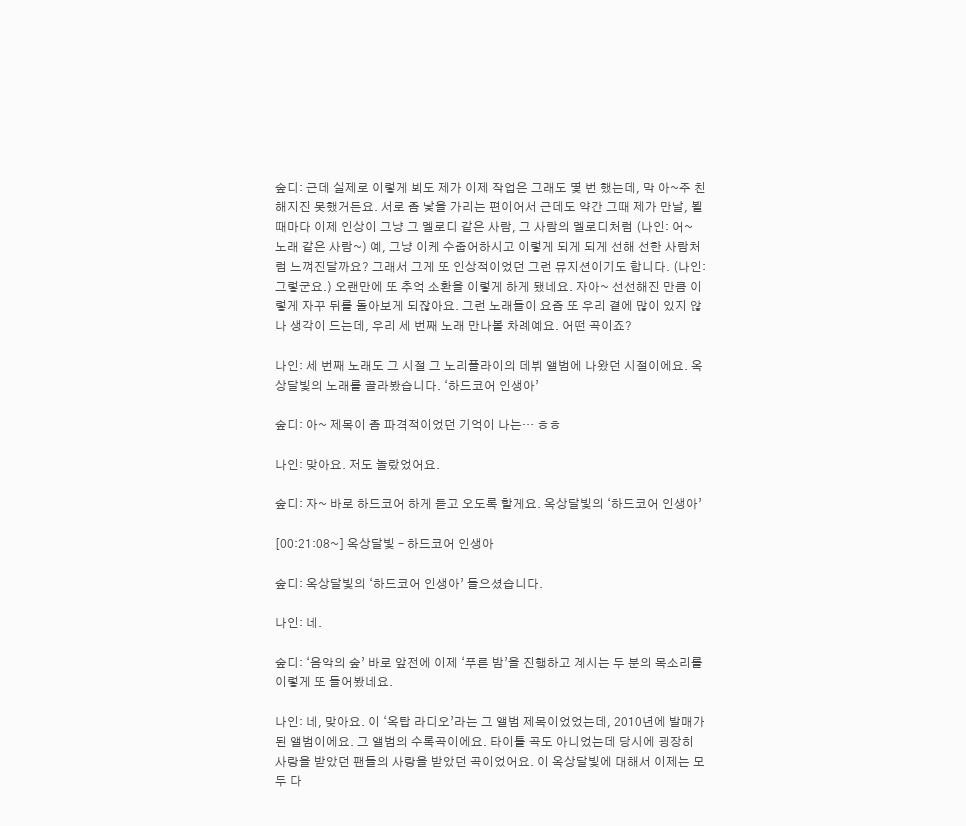숲디: 근데 실제로 이렇게 뵈도 제가 이제 작업은 그래도 몇 번 했는데, 막 아~주 친해지진 못했거든요. 서로 좀 낯을 가리는 편이어서 근데도 약간 그때 제가 만날, 뵐 때마다 이제 인상이 그냥 그 멜로디 같은 사람, 그 사람의 멜로디처럼 (나인: 어~ 노래 같은 사람~) 예, 그냥 이케 수줍어하시고 이렇게 되게 되게 선해 선한 사람처럼 느껴진달까요? 그래서 그게 또 인상적이었던 그런 뮤지션이기도 합니다. (나인: 그렇군요.) 오랜만에 또 추억 소환을 이렇게 하게 됐네요. 자아~ 선선해진 만큼 이렇게 자꾸 뒤를 돌아보게 되잖아요. 그런 노래들이 요즘 또 우리 곁에 많이 있지 않나 생각이 드는데, 우리 세 번째 노래 만나볼 차례예요. 어떤 곡이죠?

나인: 세 번째 노래도 그 시절 그 노리플라이의 데뷔 앨범에 나왔던 시절이에요. 옥상달빛의 노래를 골라봤습니다. ‘하드코어 인생아’

숲디: 아~ 제목이 좀 파격적이었던 기억이 나는… ㅎㅎ

나인: 맞아요. 저도 놀랐었어요.

숲디: 자~ 바로 하드코어 하게 듣고 오도록 할게요. 옥상달빛의 ‘하드코어 인생아’

[00:21:08~] 옥상달빛 – 하드코어 인생아

숲디: 옥상달빛의 ‘하드코어 인생아’ 들으셨습니다.

나인: 네.

숲디: ‘음악의 숲’ 바로 앞전에 이제 ‘푸른 밤’을 진행하고 계시는 두 분의 목소리를 이렇게 또 들어봤네요.

나인: 네, 맞아요. 이 ‘옥탑 라디오’라는 그 앨범 제목이었었는데, 2010년에 발매가 된 앨범이에요. 그 앨범의 수록곡이에요. 타이틀 곡도 아니었는데 당시에 굉장히 사랑을 받았던 팬들의 사랑을 받았던 곡이었어요. 이 옥상달빛에 대해서 이제는 모두 다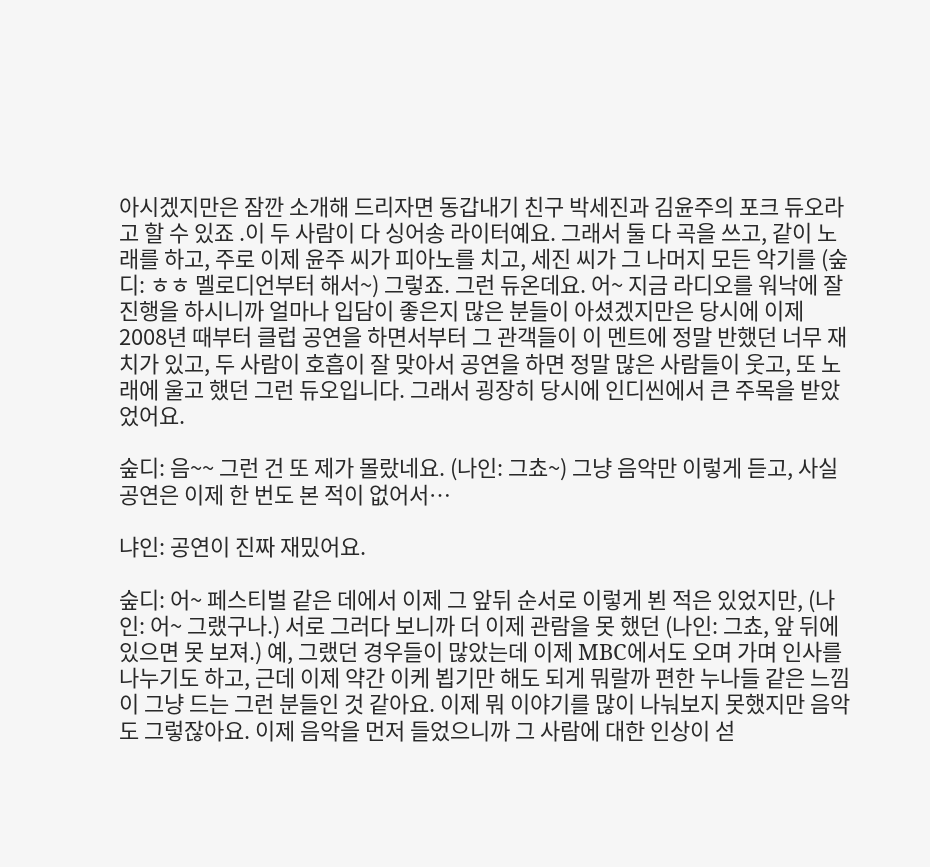아시겠지만은 잠깐 소개해 드리자면 동갑내기 친구 박세진과 김윤주의 포크 듀오라고 할 수 있죠 .이 두 사람이 다 싱어송 라이터예요. 그래서 둘 다 곡을 쓰고, 같이 노래를 하고, 주로 이제 윤주 씨가 피아노를 치고, 세진 씨가 그 나머지 모든 악기를 (숲디: ㅎㅎ 멜로디언부터 해서~) 그렇죠. 그런 듀온데요. 어~ 지금 라디오를 워낙에 잘 진행을 하시니까 얼마나 입담이 좋은지 많은 분들이 아셨겠지만은 당시에 이제 2008년 때부터 클럽 공연을 하면서부터 그 관객들이 이 멘트에 정말 반했던 너무 재치가 있고, 두 사람이 호흡이 잘 맞아서 공연을 하면 정말 많은 사람들이 웃고, 또 노래에 울고 했던 그런 듀오입니다. 그래서 굉장히 당시에 인디씬에서 큰 주목을 받았었어요.

숲디: 음~~ 그런 건 또 제가 몰랐네요. (나인: 그쵸~) 그냥 음악만 이렇게 듣고, 사실 공연은 이제 한 번도 본 적이 없어서…

냐인: 공연이 진짜 재밌어요.

숲디: 어~ 페스티벌 같은 데에서 이제 그 앞뒤 순서로 이렇게 뵌 적은 있었지만, (나인: 어~ 그랬구나.) 서로 그러다 보니까 더 이제 관람을 못 했던 (나인: 그쵸, 앞 뒤에 있으면 못 보져.) 예, 그랬던 경우들이 많았는데 이제 MBC에서도 오며 가며 인사를 나누기도 하고, 근데 이제 약간 이케 뵙기만 해도 되게 뭐랄까 편한 누나들 같은 느낌이 그냥 드는 그런 분들인 것 같아요. 이제 뭐 이야기를 많이 나눠보지 못했지만 음악도 그렇잖아요. 이제 음악을 먼저 들었으니까 그 사람에 대한 인상이 섣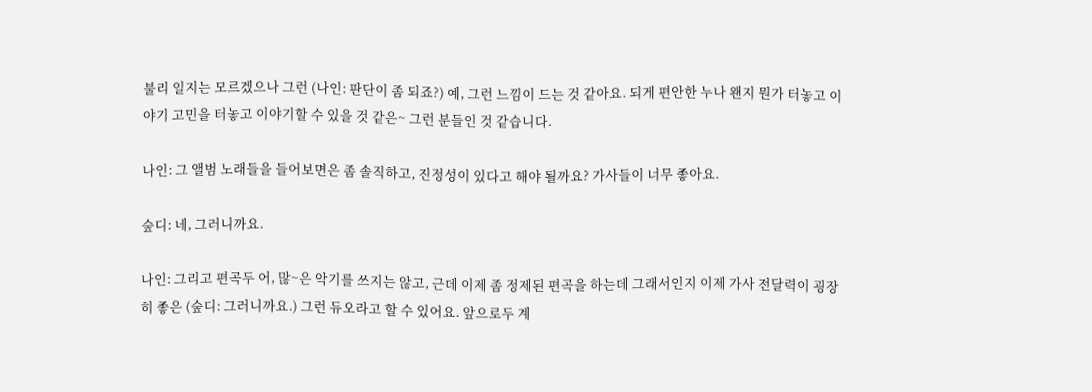불리 일지는 모르겠으나 그런 (나인: 판단이 좀 되죠?) 예, 그런 느낌이 드는 것 같아요. 되게 편안한 누나 왠지 뭔가 터놓고 이야기 고민을 터놓고 이야기할 수 있을 것 같은~ 그런 분들인 것 같습니다.

나인: 그 앨범 노래들을 들어보면은 좀 솔직하고, 진정성이 있다고 해야 될까요? 가사들이 너무 좋아요.

숲디: 네, 그러니까요.

나인: 그리고 편곡두 어, 많~은 악기를 쓰지는 않고, 근데 이제 좀 정제된 편곡을 하는데 그래서인지 이제 가사 전달력이 굉장히 좋은 (숲디: 그러니까요.) 그런 듀오라고 할 수 있어요. 앞으로두 계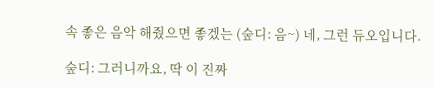속 좋은 음악 해줬으면 좋겠는 (숲디: 음~) 네, 그런 듀오입니다.

숲디: 그러니까요, 딱 이 진짜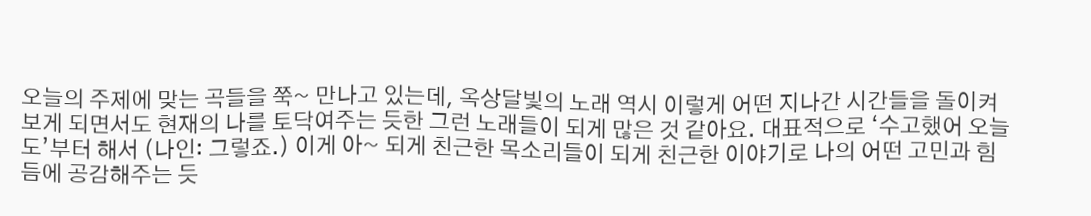오늘의 주제에 맞는 곡들을 쭉~ 만나고 있는데, 옥상달빛의 노래 역시 이렇게 어떤 지나간 시간들을 돌이켜 보게 되면서도 현재의 나를 토닥여주는 듯한 그런 노래들이 되게 많은 것 같아요. 대표적으로 ‘수고했어 오늘도’부터 해서 (나인: 그렇죠.) 이게 아~ 되게 친근한 목소리들이 되게 친근한 이야기로 나의 어떤 고민과 힘듬에 공감해주는 듯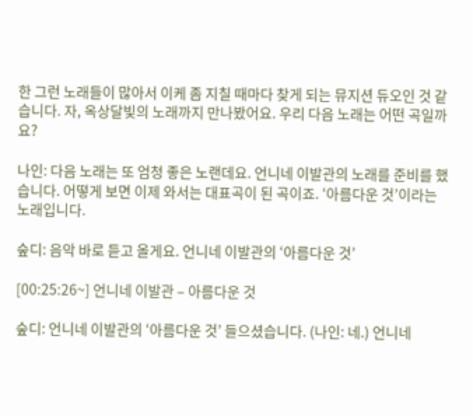한 그런 노래들이 많아서 이케 좀 지칠 때마다 찾게 되는 뮤지션 듀오인 것 같습니다. 자, 옥상달빛의 노래까지 만나봤어요. 우리 다음 노래는 어떤 곡일까요?

나인: 다음 노래는 또 엄청 좋은 노랜데요. 언니네 이발관의 노래를 준비를 했습니다. 어떻게 보면 이제 와서는 대표곡이 된 곡이죠. ‘아름다운 것’이라는 노래입니다.

숲디: 음악 바로 듣고 올게요. 언니네 이발관의 ‘아름다운 것’

[00:25:26~] 언니네 이발관 – 아름다운 것

숲디: 언니네 이발관의 ‘아름다운 것’ 들으셨습니다. (나인: 네.) 언니네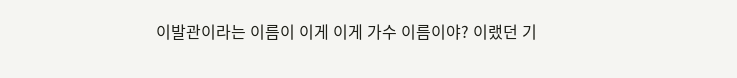이발관이라는 이름이 이게 이게 가수 이름이야? 이랬던 기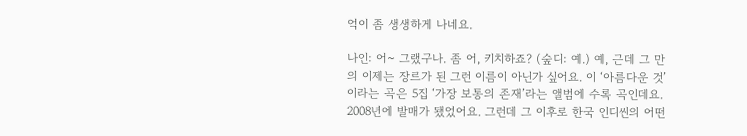억이 좀 생생하게 나네요.

나인: 어~ 그랬구나. 좀 어, 키치하죠? (숲디: 예.) 예, 근데 그 만의 이제는 장르가 된 그런 이름이 아닌가 싶어요. 이 ‘아름다운 것’이라는 곡은 5집 ‘가장 보통의 존재’라는 앨범에 수록 곡인데요. 2008년에 발매가 됐었어요. 그런데 그 이후로 한국 인디씬의 어떤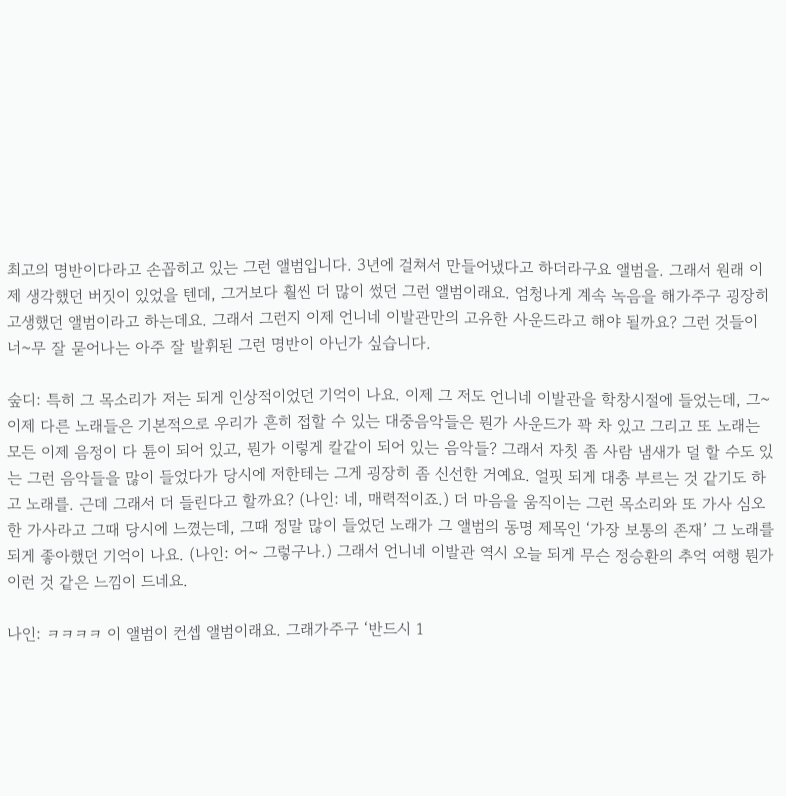최고의 명반이다라고 손꼽히고 있는 그런 앨범입니다. 3년에 걸쳐서 만들어냈다고 하더라구요 앨범을. 그래서 원래 이제 생각했던 버짓이 있었을 텐데, 그거보다 훨씬 더 많이 썼던 그런 앨범이래요. 엄청나게 계속 녹음을 해가주구 굉장히 고생했던 앨범이라고 하는데요. 그래서 그런지 이제 언니네 이발관만의 고유한 사운드라고 해야 될까요? 그런 것들이 너~무 잘 묻어나는 아주 잘 발휘된 그런 명반이 아닌가 싶습니다.

숲디: 특히 그 목소리가 저는 되게 인상적이었던 기억이 나요. 이제 그 저도 언니네 이발관을 학창시절에 들었는데, 그~ 이제 다른 노래들은 기본적으로 우리가 흔히 접할 수 있는 대중음악들은 뭔가 사운드가 꽉 차 있고 그리고 또 노래는 모든 이제 음정이 다 튠이 되어 있고, 뭔가 이렇게 칼같이 되어 있는 음악들? 그래서 자칫 좀 사람 냄새가 덜 할 수도 있는 그런 음악들을 많이 들었다가 당시에 저한테는 그게 굉장히 좀 신선한 거예요. 얼핏 되게 대충 부르는 것 같기도 하고 노래를. 근데 그래서 더 들린다고 할까요? (나인: 네, 매력적이죠.) 더 마음을 움직이는 그런 목소리와 또 가사 심오한 가사라고 그때 당시에 느꼈는데, 그때 정말 많이 들었던 노래가 그 앨범의 동명 제목인 ‘가장 보통의 존재’ 그 노래를 되게 좋아했던 기억이 나요. (나인: 어~ 그렇구나.) 그래서 언니네 이발관 역시 오늘 되게 무슨 정승환의 추억 여행 뭔가 이런 것 같은 느낌이 드네요.

나인: ㅋㅋㅋㅋ 이 앨범이 컨셉 앨범이래요. 그래가주구 ‘반드시 1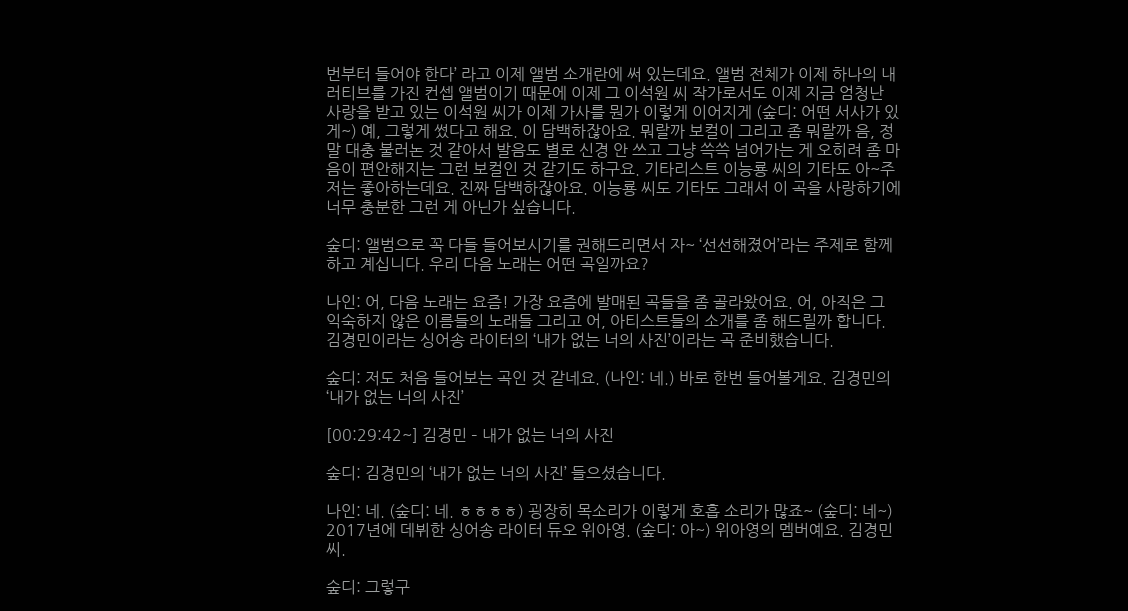번부터 들어야 한다’ 라고 이제 앨범 소개란에 써 있는데요. 앨범 전체가 이제 하나의 내러티브를 가진 컨셉 앨범이기 때문에 이제 그 이석원 씨 작가로서도 이제 지금 엄청난 사랑을 받고 있는 이석원 씨가 이제 가사를 뭔가 이렇게 이어지게 (숲디: 어떤 서사가 있게~) 예, 그렇게 썼다고 해요. 이 담백하잖아요. 뭐랄까 보컬이 그리고 좀 뭐랄까 음, 정말 대충 불러논 것 같아서 발음도 별로 신경 안 쓰고 그냥 쓱쓱 넘어가는 게 오히려 좀 마음이 편안해지는 그런 보컬인 것 같기도 하구요. 기타리스트 이능룡 씨의 기타도 아~주 저는 좋아하는데요. 진짜 담백하잖아요. 이능룡 씨도 기타도 그래서 이 곡을 사랑하기에 너무 충분한 그런 게 아닌가 싶습니다.

숲디: 앨범으로 꼭 다들 들어보시기를 권해드리면서 자~ ‘선선해졌어’라는 주제로 함께하고 계십니다. 우리 다음 노래는 어떤 곡일까요?

나인: 어, 다음 노래는 요즘! 가장 요즘에 발매된 곡들을 좀 골라왔어요. 어, 아직은 그 익숙하지 않은 이름들의 노래들 그리고 어, 아티스트들의 소개를 좀 해드릴까 합니다. 김경민이라는 싱어송 라이터의 ‘내가 없는 너의 사진’이라는 곡 준비했습니다.

숲디: 저도 처음 들어보는 곡인 것 같네요. (나인: 네.) 바로 한번 들어볼게요. 김경민의 ‘내가 없는 너의 사진’

[00:29:42~] 김경민 – 내가 없는 너의 사진

숲디: 김경민의 ‘내가 없는 너의 사진’ 들으셨습니다.

나인: 네. (숲디: 네. ㅎㅎㅎㅎ) 굉장히 목소리가 이렇게 호흡 소리가 많죠~ (숲디: 네~) 2017년에 데뷔한 싱어송 라이터 듀오 위아영. (숲디: 아~) 위아영의 멤버예요. 김경민 씨.

숲디: 그렇구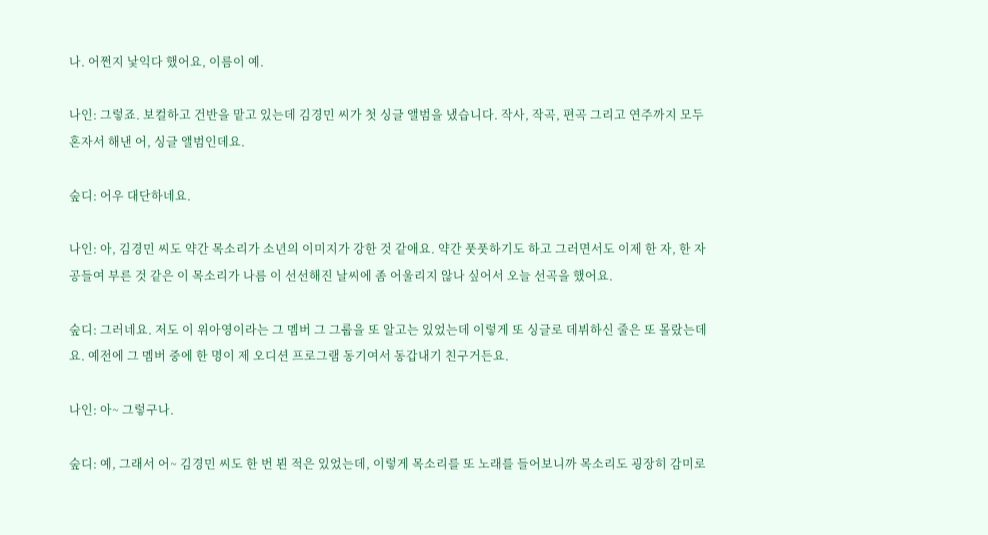나. 어쩐지 낯익다 했어요, 이름이 예.

나인: 그렇죠. 보컬하고 건반을 맡고 있는데 김경민 씨가 첫 싱글 앨범을 냈습니다. 작사, 작곡, 편곡 그리고 연주까지 모두 혼자서 해낸 어, 싱글 앨범인데요.

숲디: 어우 대단하네요.

나인: 아, 김경민 씨도 약간 목소리가 소년의 이미지가 강한 것 같애요. 약간 풋풋하기도 하고 그러면서도 이제 한 자, 한 자 공들여 부른 것 같은 이 목소리가 나름 이 선선해진 날씨에 좀 어울리지 않나 싶어서 오늘 선곡을 했어요.

숲디: 그러네요. 저도 이 위아영이라는 그 멤버 그 그룹을 또 알고는 있었는데 이렇게 또 싱글로 데뷔하신 줄은 또 몰랐는데요. 예전에 그 멤버 중에 한 명이 제 오디션 프로그램 동기여서 동갑내기 친구거든요.

나인: 아~ 그렇구나.

숲디: 예, 그래서 어~ 김경민 씨도 한 번 뵌 적은 있었는데, 이렇게 목소리를 또 노래를 들어보니까 목소리도 굉장히 감미로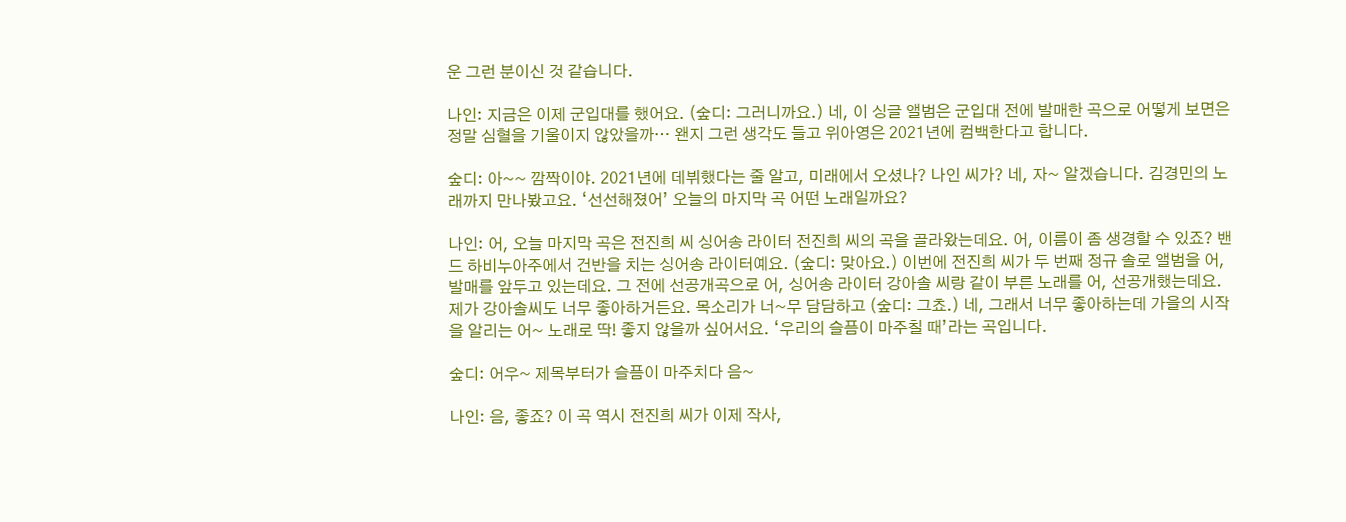운 그런 분이신 것 같습니다.

나인: 지금은 이제 군입대를 했어요. (숲디: 그러니까요.) 네, 이 싱글 앨범은 군입대 전에 발매한 곡으로 어떻게 보면은 정말 심혈을 기울이지 않았을까… 왠지 그런 생각도 들고 위아영은 2021년에 컴백한다고 합니다.

숲디: 아~~ 깜짝이야. 2021년에 데뷔했다는 줄 알고, 미래에서 오셨나? 나인 씨가? 네, 자~ 알겠습니다. 김경민의 노래까지 만나봤고요. ‘선선해졌어’ 오늘의 마지막 곡 어떤 노래일까요?

나인: 어, 오늘 마지막 곡은 전진희 씨 싱어송 라이터 전진희 씨의 곡을 골라왔는데요. 어, 이름이 좀 생경할 수 있죠? 밴드 하비누아주에서 건반을 치는 싱어송 라이터예요. (숲디: 맞아요.) 이번에 전진희 씨가 두 번째 정규 솔로 앨범을 어, 발매를 앞두고 있는데요. 그 전에 선공개곡으로 어, 싱어송 라이터 강아솔 씨랑 같이 부른 노래를 어, 선공개했는데요. 제가 강아솔씨도 너무 좋아하거든요. 목소리가 너~무 담담하고 (숲디: 그쵸.) 네, 그래서 너무 좋아하는데 가을의 시작을 알리는 어~ 노래로 딱! 좋지 않을까 싶어서요. ‘우리의 슬픔이 마주칠 때’라는 곡입니다.

숲디: 어우~ 제목부터가 슬픔이 마주치다 음~

나인: 음, 좋죠? 이 곡 역시 전진희 씨가 이제 작사,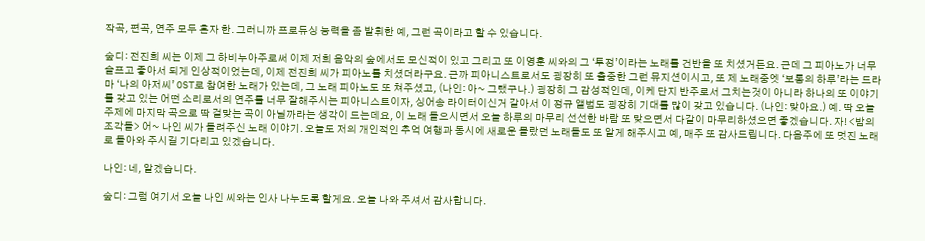작곡, 편곡, 연주 모두 혼자 한. 그러니까 프로듀싱 능력을 좀 발휘한 예, 그런 곡이라고 할 수 있습니다.

숲디: 전진희 씨는 이제 그 하비누아주로써 이제 저희 음악의 숲에서도 모신적이 있고 그리고 또 이영훈 씨와의 그 ‘투정’이라는 노래를 건반을 또 치셨거든요. 근데 그 피아노가 너무 슬프고 좋아서 되게 인상적이었는데, 이제 전진희 씨가 피아노를 치셨더라구요. 근까 피아니스트로서도 굉장히 또 출중한 그런 뮤지션이시고, 또 제 노래중엣 ‘보통의 하루’라는 드라마 ‘나의 아저씨’ OST로 참여한 노래가 있는데, 그 노래 피아노도 또 쳐주셨고, (나인: 아~ 그랬구나.) 굉장히 그 감성적인데, 이케 단지 반주로서 그치는것이 아니라 하나의 또 이야기를 갖고 있는 어떤 소리로서의 연주를 너무 잘해주시는 피아니스트이자, 싱어송 라이터이신거 같아서 이 정규 앨범도 굉장히 기대를 많이 갖고 있습니다. (나인: 맞아요.) 예. 딱 오늘 주제에 마지막 곡으로 딱 걸맞는 곡이 아닐까라는 생각이 드는데요, 이 노래 들으시면서 오늘 하루의 마무리 선선한 바람 또 맞으면서 다같이 마무리하셨으면 좋겠습니다. 자! <밤의 조각들> 어~ 나인 씨가 들려주신 노래 이야기. 오늘도 저의 개인적인 추억 여행과 동시에 새로운 몰랐던 노래들도 또 알게 해주시고 예, 매주 또 감사드립니다. 다음주에 또 멋진 노래로 돌아와 주시길 기다리고 있겠습니다.

나인: 네, 알겠습니다.

숲디: 그럼 여기서 오늘 나인 씨와는 인사 나누도록 할게요. 오늘 나와 주셔서 감사합니다.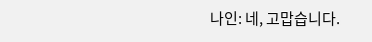나인: 네, 고맙습니다.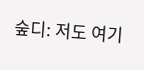숲디: 저도 여기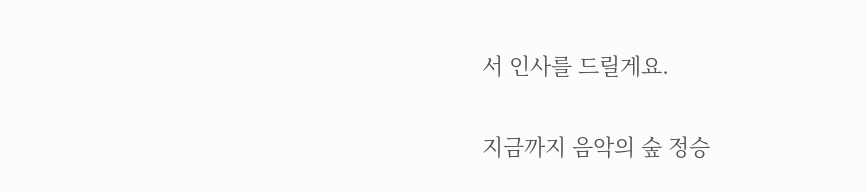서 인사를 드릴게요.

지금까지 음악의 숲 정승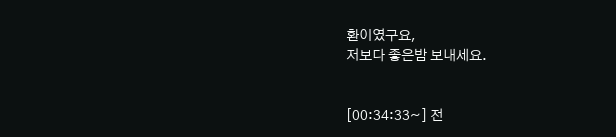환이였구요,
저보다 좋은밤 보내세요.


[00:34:33~] 전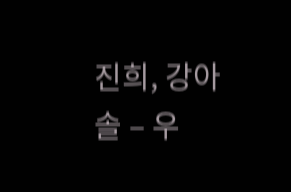진희, 강아솔 – 우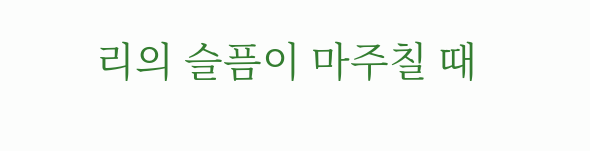리의 슬픔이 마주칠 때